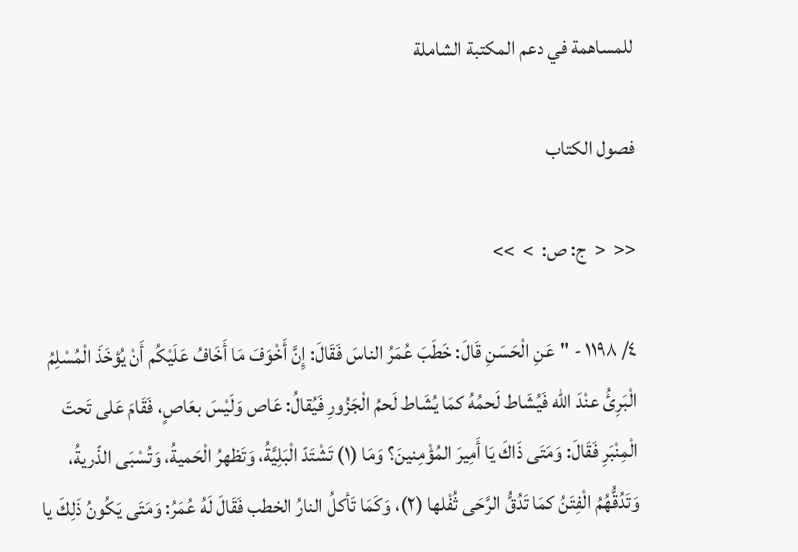للمساهمة في دعم المكتبة الشاملة

فصول الكتاب

<<  <  ج: ص:  >  >>

٤/ ١١٩٨ - "عَنِ الْحَسَنِ قَالَ: خَطَبَ عُمَرُ الناسَ فَقَالَ: إِنَّ أَخْوَفَ مَا أَخَافُ عَلَيْكُم أَنْ يُؤخَذَ الْمُسْلِمُ الْبَرِئُ عنْدَ الله فَيُشَاط لَحمُهُ كمَا يُشَاط لَحمُ الْجَزُورِ فَيُقالُ: عَاص وَلَيْسَ بعَاصٍ، فَقَامَ عَلى تَحتَ الْمِنْبَرِ فَقَالَ: وَمَتَى ذَاكَ يَا أَمِيرَ المُؤْمِنينَ؟ وَمَا (١) تَشْتَدّ الْبَلِيَّةُ، وَتَظهرُ الْحَميةُ، وَتُسْبَى الذّريةُ، وَتَدُقُّهُمُ الْفِتَنُ كمَا تَدُقُّ الرَّحَى ثُفْلها (٢)، وَكَمَا تَأكلُ النارُ الخطب فَقَالَ لَهُ عُمَرُ: وَمَتَى يَكُونُ ذَلِكَ يا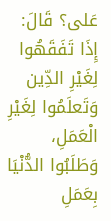عَلى؟ قَالَ: إِذَا تَفَقَهُوا لِغَيْرِ الدِّين وَتَعلَمُوا لِغَيْرِ الْعَمَلِ، وَطَلَبُوا الدُّنْيَا بِعَمَلِ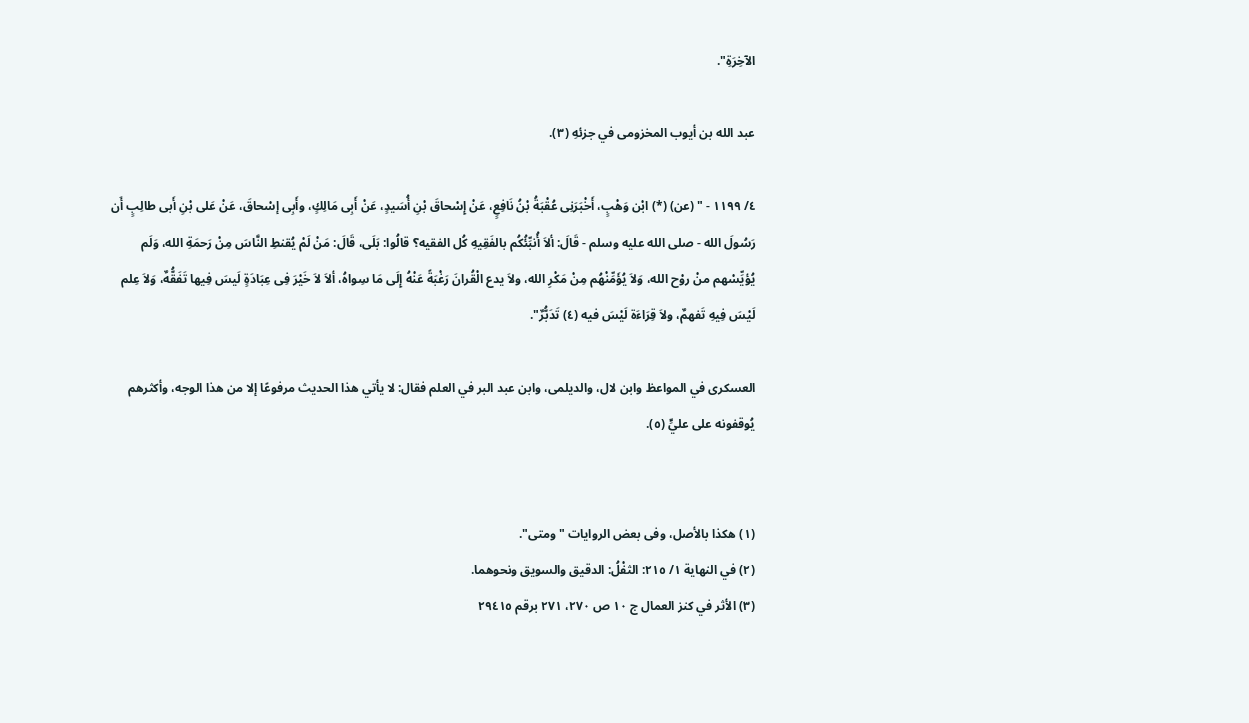الآخِرَةِ".

عبد الله بن أيوب المخزومى في جزئهِ (٣).

٤/ ١١٩٩ - " (عن) (*) ابْن وَهْبٍ، أَخْبَرَنِى عُقْبَةُ بْنُ نَافِعٍ، عَنْ إِسْحاقَ بْنِ أُسَيدٍ، عَنْ أَبِى مَالِكٍ، وأَبِى إسْحاقَ، عَنْ عَلى بْنِ أَبى طالِبٍ أَن رَسُولَ الله - صلى الله عليه وسلم - قَالَ: ألاَ أُنبِّئُكُم بالفَقِيهِ كُل الفقيه؟ قالُوا: بَلَى، قَالَ: مَنْ لَمْ يُقنطِ النَّاسَ مِنْ رَحمَةِ الله، وَلَم يُؤيِّسْهم منْ روْح الله، وَلاَ يُؤَمِّنْهُم مِنْ مَكْرِ الله، ولاَ يدع الْقُرانَ رَغْبَةً عَنْهُ إِلَى مَا سِواهُ، ألاَ لاَ خَيْرَ فِى عِبَادَةٍ لَيسَ فِيها تَفَقُّهٌ، وَلاَ عِلم لَيْسَ فِيهِ تَفهمٌ، ولاَ قِرَاءَة لَيْسَ فيه (٤) تَدَبُّرٌ".

العسكرى في المواعظ وابن لال، والديلمى، وابن عبد البر في العلم فقال: لا يأتي هذا الحديث مرفوعًا إلا من هذا الوجه، وأكثرهم يُوقفونه على عليٍّ (٥).


(١) هكذا بالأصل، وفى بعض الروايات "ومتى".
(٢) في النهاية ١/ ٢١٥: الثفْلُ: الدقيق والسويق ونحوهما.
(٣) الأثر في كنز العمال ج ١٠ ص ٢٧٠، ٢٧١ برقم ٢٩٤١٥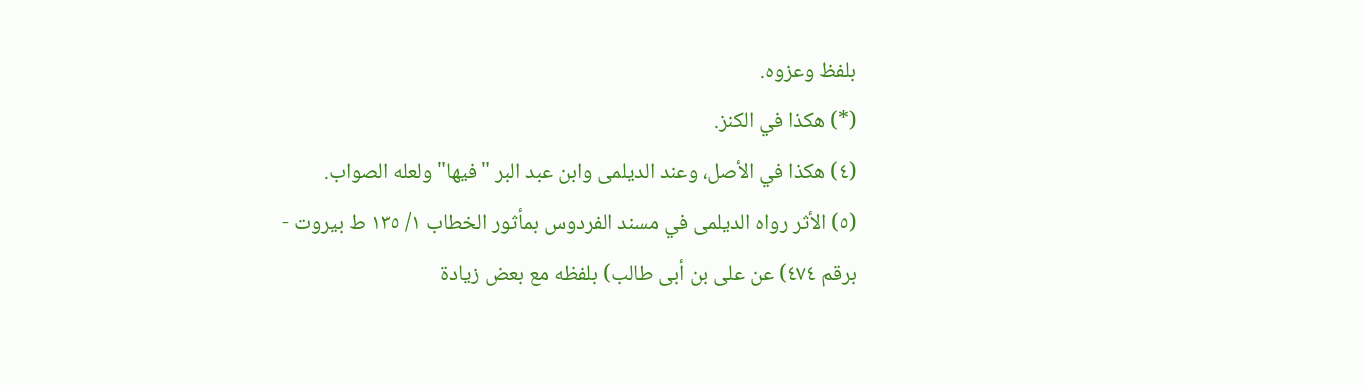بلفظ وعزوه.
(*) هكذا في الكنز.
(٤) هكذا في الأصل، وعند الديلمى وابن عبد البر "فيها" ولعله الصواب.
(٥) الأثر رواه الديلمى في مسند الفردوس بمأثور الخطاب ١/ ١٣٥ ط بيروت - برقم ٤٧٤) عن على بن أبى طالب) بلفظه مع بعض زيادة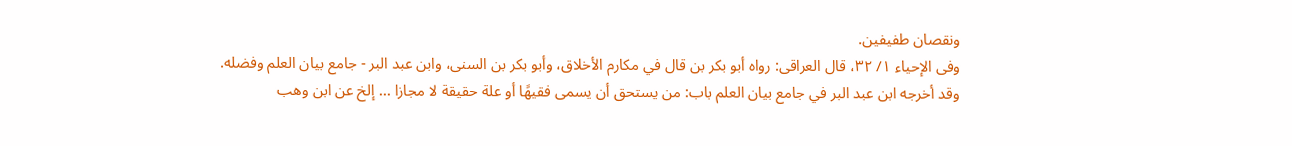ونقصان طفيفين.
وفى الإحياء ١/ ٣٢، قال العراقى: رواه أبو بكر بن قال في مكارم الأخلاق، وأبو بكر بن السنى، وابن عبد البر - جامع بيان العلم وفضله.
وقد أخرجه ابن عبد البر في جامع بيان العلم باب: من يستحق أن يسمى فقيهًا أو علة حقيقة لا مجازا ... إلخ عن ابن وهب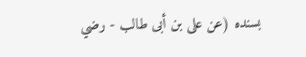بسنده (عن على بن أبى طالب - رضي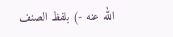الله عنه -) بلفظ الصنف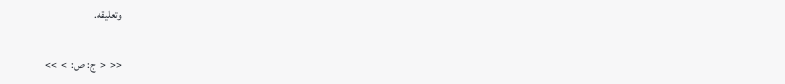وتعليقه.

<<  <  ج: ص:  >  >>